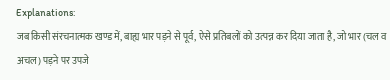Explanations:
जब किसी संरचनात्मक खण्ड में, बाह्य भार पड़ने से पूर्व, ऐसे प्रतिबलों को उत्पन्न कर दिया जाता है, जो भार (चल व अचल) पड़ने पर उपजे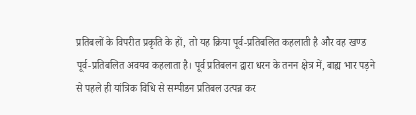प्रतिबलों के विपरीत प्रकृति के हों, तो यह क्रिया पूर्व-प्रतिबलित कहलाती है और वह खण्ड पूर्व-प्रतिबलित अवयव कहलाता है। पूर्व प्रतिबलन द्वारा धरन के तनन क्षेत्र में, बाह्य भार पड़ने से पहले ही यांत्रिक विधि से सम्पीडन प्रतिबल उत्पन्न कर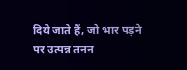दिये जाते हैं, जो भार पड़ने पर उत्पन्न तनन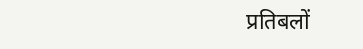प्रतिबलों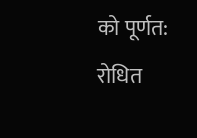को पूर्णत: रोधित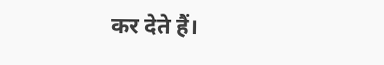कर देते हैं।